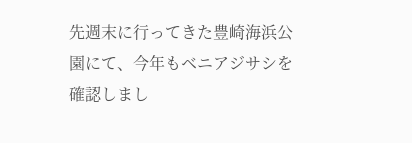先週末に行ってきた豊崎海浜公園にて、今年もベニアジサシを確認しまし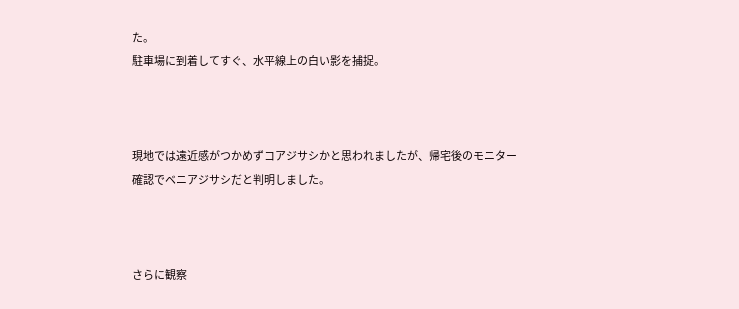た。
駐車場に到着してすぐ、水平線上の白い影を捕捉。



現地では遠近感がつかめずコアジサシかと思われましたが、帰宅後のモニター確認でベニアジサシだと判明しました。



さらに観察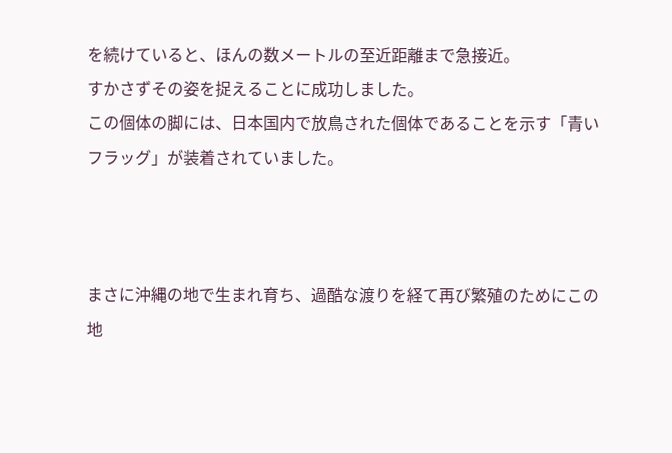を続けていると、ほんの数メートルの至近距離まで急接近。
すかさずその姿を捉えることに成功しました。
この個体の脚には、日本国内で放鳥された個体であることを示す「青いフラッグ」が装着されていました。



まさに沖縄の地で生まれ育ち、過酷な渡りを経て再び繁殖のためにこの地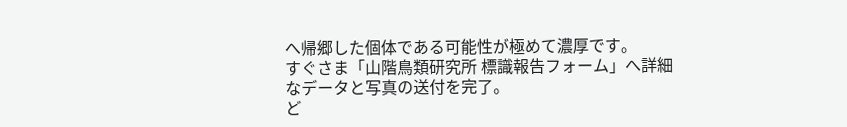へ帰郷した個体である可能性が極めて濃厚です。
すぐさま「山階鳥類研究所 標識報告フォーム」へ詳細なデータと写真の送付を完了。
ど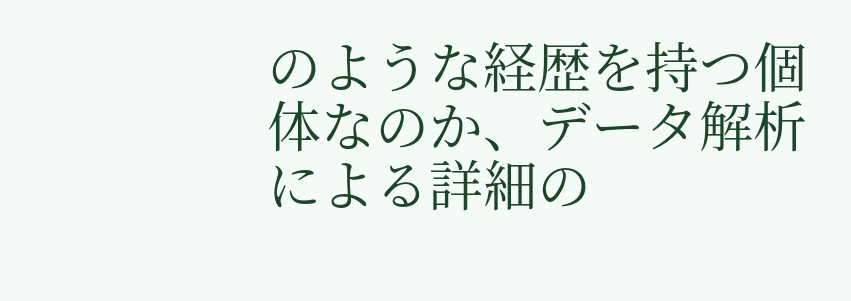のような経歴を持つ個体なのか、データ解析による詳細の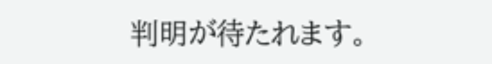判明が待たれます。